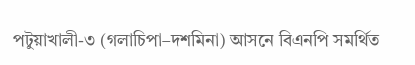পটুয়াখালী-৩ (গলাচিপা–দশমিনা) আসনে বিএনপি সমর্থিত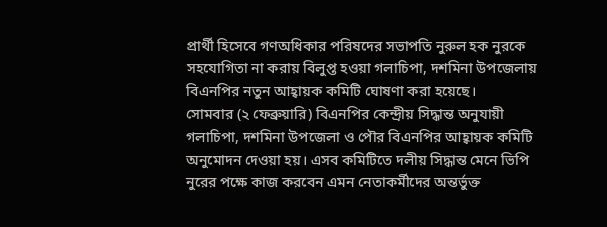প্রার্থী হিসেবে গণঅধিকার পরিষদের সভাপতি নুরুল হক নুরকে সহযোগিতা না করায় বিলুপ্ত হওয়া গলাচিপা, দশমিনা উপজেলায় বিএনপির নতুন আহ্বায়ক কমিটি ঘোষণা করা হয়েছে।
সোমবার (২ ফেব্রুয়ারি) বিএনপির কেন্দ্রীয় সিদ্ধান্ত অনুযায়ী গলাচিপা, দশমিনা উপজেলা ও পৌর বিএনপির আহ্বায়ক কমিটি অনুমোদন দেওয়া হয়। এসব কমিটিতে দলীয় সিদ্ধান্ত মেনে ভিপি নুরের পক্ষে কাজ করবেন এমন নেতাকর্মীদের অন্তর্ভুক্ত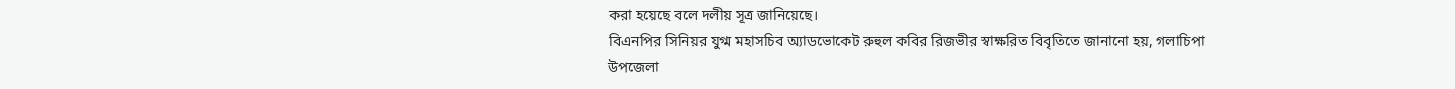করা হয়েছে বলে দলীয় সূত্র জানিয়েছে।
বিএনপির সিনিয়র যুগ্ম মহাসচিব অ্যাডভোকেট রুহুল কবির রিজভীর স্বাক্ষরিত বিবৃতিতে জানানো হয়, গলাচিপা উপজেলা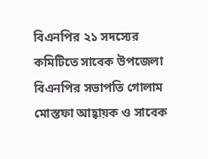বিএনপির ২১ সদস্যের কমিটিতে সাবেক উপজেলা বিএনপির সভাপতি গোলাম মোস্তফা আহ্বায়ক ও সাবেক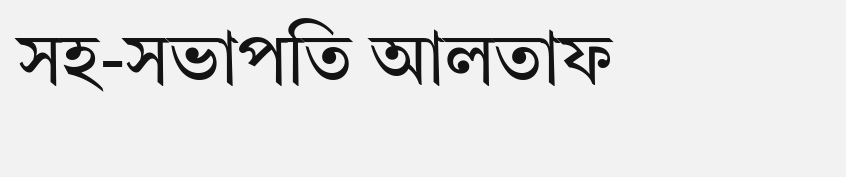সহ-সভাপতি আলতাফ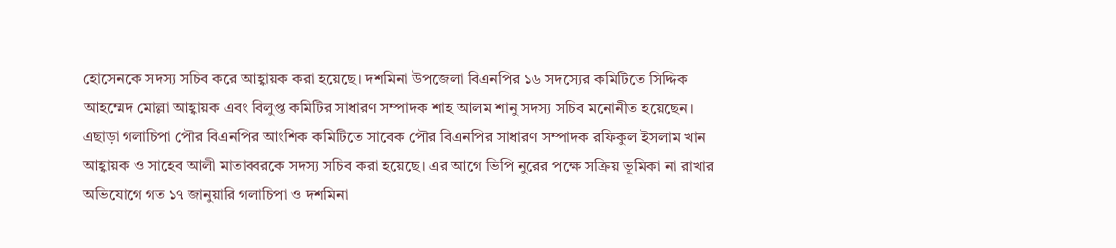হোসেনকে সদস্য সচিব করে আহ্বায়ক করা হয়েছে। দশমিনা উপজেলা বিএনপির ১৬ সদস্যের কমিটিতে সিদ্দিক আহম্মেদ মোল্লা আহ্বায়ক এবং বিলুপ্ত কমিটির সাধারণ সম্পাদক শাহ আলম শানু সদস্য সচিব মনোনীত হয়েছেন।
এছাড়া গলাচিপা পৌর বিএনপির আংশিক কমিটিতে সাবেক পৌর বিএনপির সাধারণ সম্পাদক রফিকুল ইসলাম খান আহ্বায়ক ও সাহেব আলী মাতাব্বরকে সদস্য সচিব করা হয়েছে। এর আগে ভিপি নুরের পক্ষে সক্রিয় ভূমিকা না রাখার অভিযোগে গত ১৭ জানুয়ারি গলাচিপা ও দশমিনা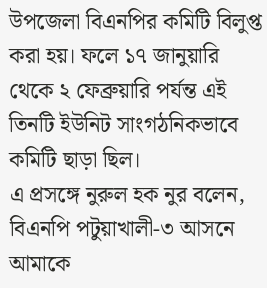উপজেলা বিএনপির কমিটি বিলুপ্ত করা হয়। ফলে ১৭ জানুয়ারি থেকে ২ ফেব্রুয়ারি পর্যন্ত এই তিনটি ইউনিট সাংগঠনিকভাবে কমিটি ছাড়া ছিল।
এ প্রসঙ্গে নুরুল হক নুর বলেন, বিএনপি পটুয়াখালী-৩ আসনে আমাকে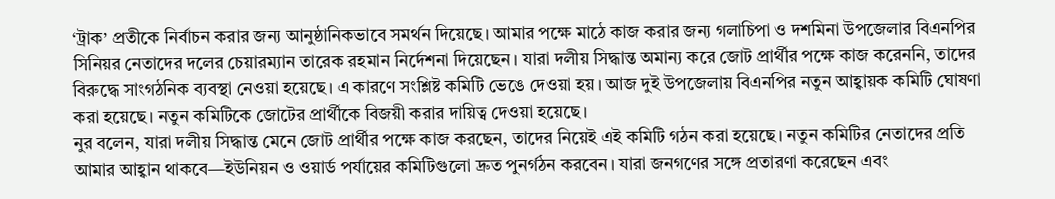‘ট্রাক’ প্রতীকে নির্বাচন করার জন্য আনুষ্ঠানিকভাবে সমর্থন দিয়েছে। আমার পক্ষে মাঠে কাজ করার জন্য গলাচিপা ও দশমিনা উপজেলার বিএনপির সিনিয়র নেতাদের দলের চেয়ারম্যান তারেক রহমান নির্দেশনা দিয়েছেন। যারা দলীয় সিদ্ধান্ত অমান্য করে জোট প্রার্থীর পক্ষে কাজ করেননি, তাদের বিরুদ্ধে সাংগঠনিক ব্যবস্থা নেওয়া হয়েছে। এ কারণে সংশ্লিষ্ট কমিটি ভেঙে দেওয়া হয়। আজ দুই উপজেলায় বিএনপির নতুন আহ্বায়ক কমিটি ঘোষণা করা হয়েছে। নতুন কমিটিকে জোটের প্রার্থীকে বিজয়ী করার দায়িত্ব দেওয়া হয়েছে।
নুর বলেন, যারা দলীয় সিদ্ধান্ত মেনে জোট প্রার্থীর পক্ষে কাজ করছেন, তাদের নিয়েই এই কমিটি গঠন করা হয়েছে। নতুন কমিটির নেতাদের প্রতি আমার আহ্বান থাকবে—ইউনিয়ন ও ওয়ার্ড পর্যায়ের কমিটিগুলো দ্রুত পুনর্গঠন করবেন। যারা জনগণের সঙ্গে প্রতারণা করেছেন এবং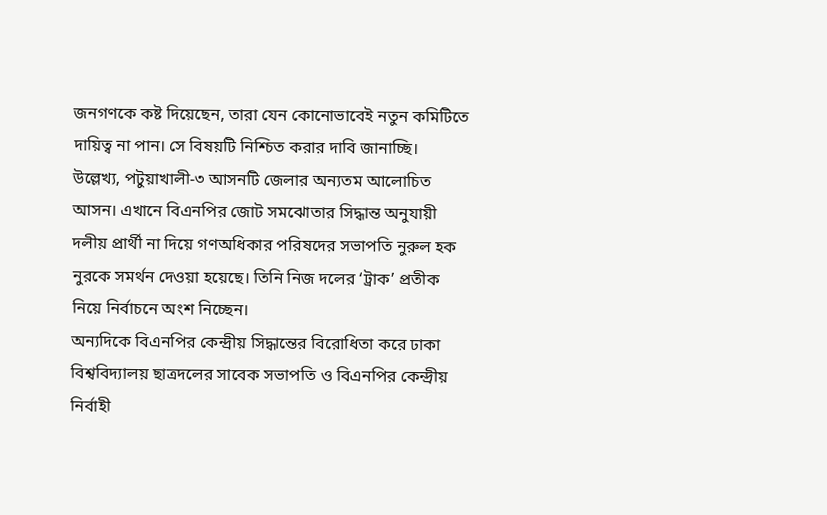জনগণকে কষ্ট দিয়েছেন, তারা যেন কোনোভাবেই নতুন কমিটিতে দায়িত্ব না পান। সে বিষয়টি নিশ্চিত করার দাবি জানাচ্ছি।
উল্লেখ্য, পটুয়াখালী-৩ আসনটি জেলার অন্যতম আলোচিত আসন। এখানে বিএনপির জোট সমঝোতার সিদ্ধান্ত অনুযায়ী দলীয় প্রার্থী না দিয়ে গণঅধিকার পরিষদের সভাপতি নুরুল হক নুরকে সমর্থন দেওয়া হয়েছে। তিনি নিজ দলের ‘ট্রাক’ প্রতীক নিয়ে নির্বাচনে অংশ নিচ্ছেন।
অন্যদিকে বিএনপির কেন্দ্রীয় সিদ্ধান্তের বিরোধিতা করে ঢাকা বিশ্ববিদ্যালয় ছাত্রদলের সাবেক সভাপতি ও বিএনপির কেন্দ্রীয় নির্বাহী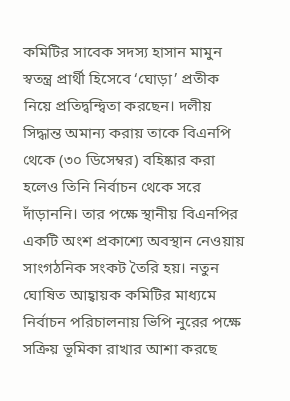কমিটির সাবেক সদস্য হাসান মামুন স্বতন্ত্র প্রার্থী হিসেবে ‘ঘোড়া’ প্রতীক নিয়ে প্রতিদ্বন্দ্বিতা করছেন। দলীয় সিদ্ধান্ত অমান্য করায় তাকে বিএনপি থেকে (৩০ ডিসেম্বর) বহিষ্কার করা হলেও তিনি নির্বাচন থেকে সরে দাঁড়াননি। তার পক্ষে স্থানীয় বিএনপির একটি অংশ প্রকাশ্যে অবস্থান নেওয়ায় সাংগঠনিক সংকট তৈরি হয়। নতুন ঘোষিত আহ্বায়ক কমিটির মাধ্যমে নির্বাচন পরিচালনায় ভিপি নুরের পক্ষে সক্রিয় ভূমিকা রাখার আশা করছে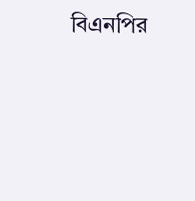বিএনপির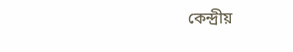কেন্দ্রীয়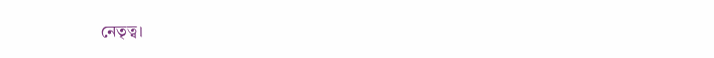নেতৃত্ব।